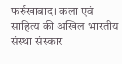फर्रुखाबाद। कला एवं साहित्य की अखिल भारतीय संस्था संस्कार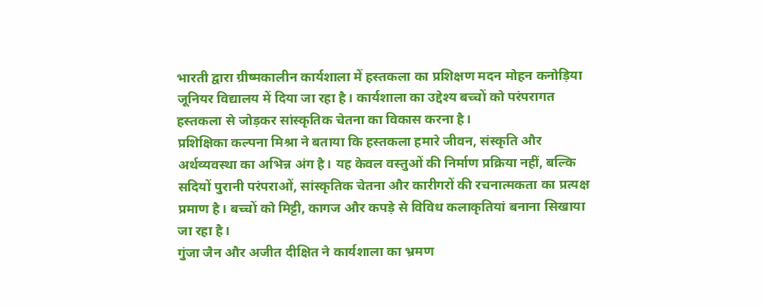भारती द्वारा ग्रीष्मकालीन कार्यशाला में हस्तकला का प्रशिक्षण मदन मोहन कनोड़िया जूनियर विद्यालय में दिया जा रहा है। कार्यशाला का उद्देश्य बच्चों को परंपरागत हस्तकला से जोड़कर सांस्कृतिक चेतना का विकास करना है।
प्रशिक्षिका कल्पना मिश्रा ने बताया कि हस्तकला हमारे जीवन, संस्कृति और अर्थव्यवस्था का अभिन्न अंग है। यह केवल वस्तुओं की निर्माण प्रक्रिया नहीं, बल्कि सदियों पुरानी परंपराओं, सांस्कृतिक चेतना और कारीगरों की रचनात्मकता का प्रत्यक्ष प्रमाण है। बच्चों को मिट्टी, कागज और कपड़े से विविध कलाकृतियां बनाना सिखाया जा रहा है।
गुंजा जैन और अजीत दीक्षित ने कार्यशाला का भ्रमण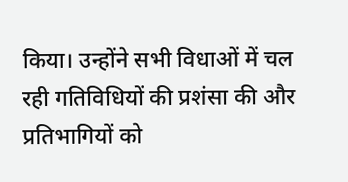किया। उन्होंने सभी विधाओं में चल रही गतिविधियों की प्रशंसा की और प्रतिभागियों को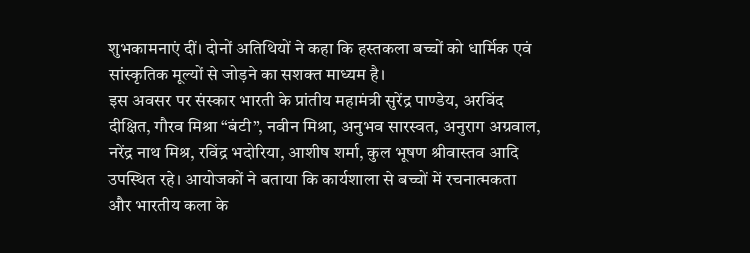शुभकामनाएं दीं। दोनों अतिथियों ने कहा कि हस्तकला बच्चों को धार्मिक एवं सांस्कृतिक मूल्यों से जोड़ने का सशक्त माध्यम है।
इस अवसर पर संस्कार भारती के प्रांतीय महामंत्री सुरेंद्र पाण्डेय, अरविंद दीक्षित, गौरव मिश्रा “बंटी”, नवीन मिश्रा, अनुभव सारस्वत, अनुराग अग्रवाल, नरेंद्र नाथ मिश्र, रविंद्र भदोरिया, आशीष शर्मा, कुल भूषण श्रीवास्तव आदि उपस्थित रहे। आयोजकों ने बताया कि कार्यशाला से बच्चों में रचनात्मकता और भारतीय कला के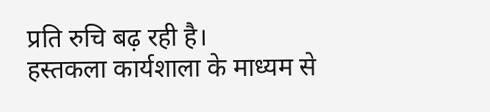प्रति रुचि बढ़ रही है।
हस्तकला कार्यशाला के माध्यम से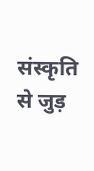संस्कृति से जुड़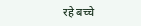रहे बच्चे